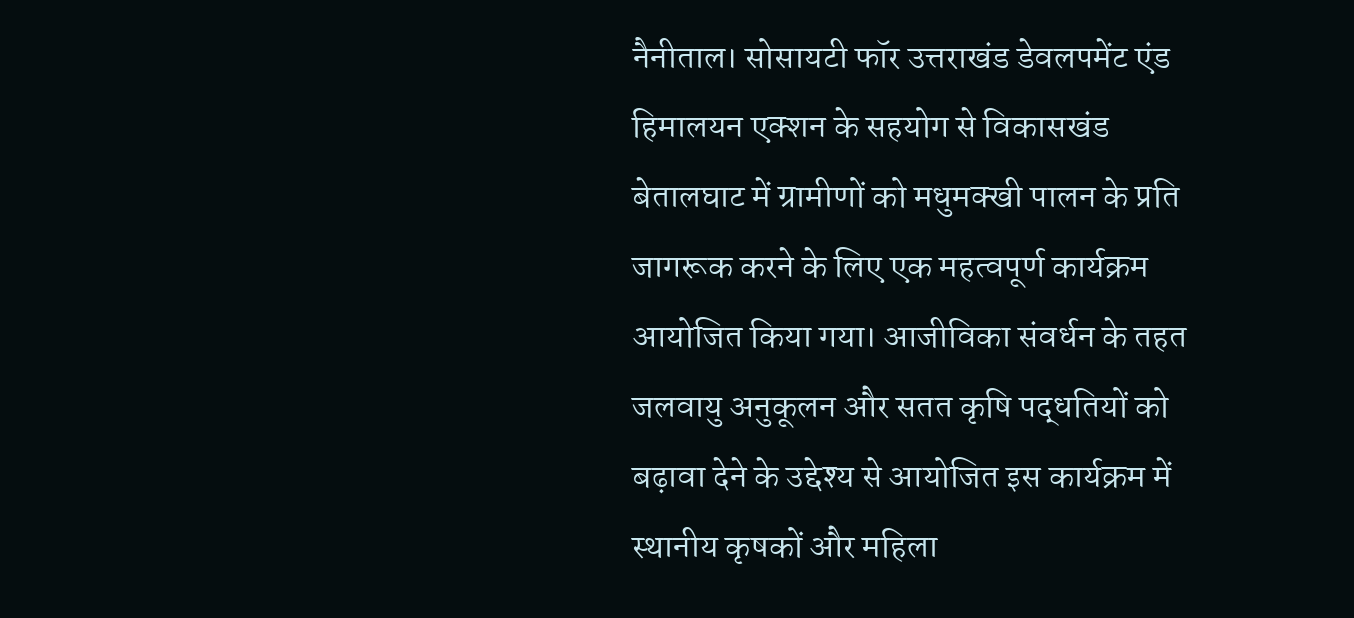नैनीताल। सोसायटी फॉर उत्तराखंड डेवलपमेंट एंड हिमालयन एक्शन के सहयोग से विकासखंड बेतालघाट में ग्रामीणों को मधुमक्खी पालन के प्रति जागरूक करने के लिए एक महत्वपूर्ण कार्यक्रम आयोजित किया गया। आजीविका संवर्धन के तहत जलवायु अनुकूलन और सतत कृषि पद्धतियों को बढ़ावा देने के उद्देश्य से आयोजित इस कार्यक्रम में स्थानीय कृषकों और महिला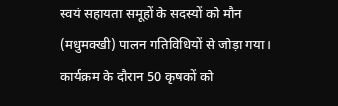स्वयं सहायता समूहों के सदस्यों को मौन (मधुमक्खी) पालन गतिविधियों से जोड़ा गया।
कार्यक्रम के दौरान 50 कृषकों को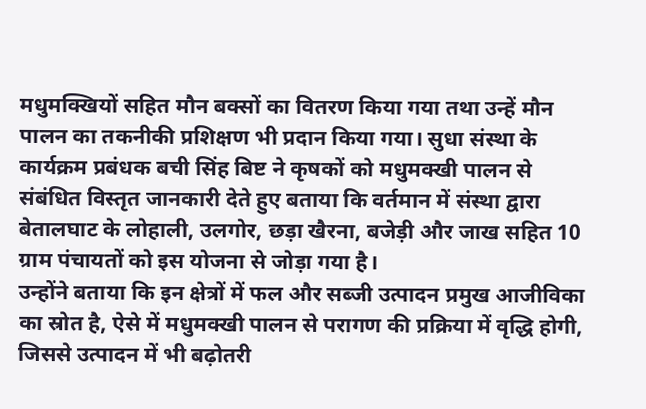मधुमक्खियों सहित मौन बक्सों का वितरण किया गया तथा उन्हें मौन पालन का तकनीकी प्रशिक्षण भी प्रदान किया गया। सुधा संस्था के कार्यक्रम प्रबंधक बची सिंह बिष्ट ने कृषकों को मधुमक्खी पालन से संबंधित विस्तृत जानकारी देते हुए बताया कि वर्तमान में संस्था द्वारा बेतालघाट के लोहाली, उलगोर, छड़ा खैरना, बजेड़ी और जाख सहित 10 ग्राम पंचायतों को इस योजना से जोड़ा गया है।
उन्होंने बताया कि इन क्षेत्रों में फल और सब्जी उत्पादन प्रमुख आजीविका का स्रोत है, ऐसे में मधुमक्खी पालन से परागण की प्रक्रिया में वृद्धि होगी, जिससे उत्पादन में भी बढ़ोतरी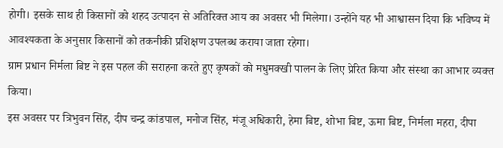होगी। इसके साथ ही किसानों को शहद उत्पादन से अतिरिक्त आय का अवसर भी मिलेगा। उन्होंने यह भी आश्वासन दिया कि भविष्य में आवश्यकता के अनुसार किसानों को तकनीकी प्रशिक्षण उपलब्ध कराया जाता रहेगा।
ग्राम प्रधान निर्मला बिष्ट ने इस पहल की सराहना करते हुए कृषकों को मधुमक्खी पालन के लिए प्रेरित किया और संस्था का आभार व्यक्त किया।
इस अवसर पर त्रिभुवन सिंह, दीप चन्द्र कांडपाल, मनोज सिंह, मंजू अधिकारी, हेमा बिष्ट, शोभा बिष्ट, ऊमा बिष्ट, निर्मला महरा, दीपा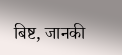बिष्ट, जानकी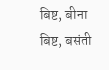बिष्ट, बीना बिष्ट, बसंती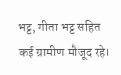भट्ट, गीता भट्ट सहित कई ग्रामीण मौजूद रहे।